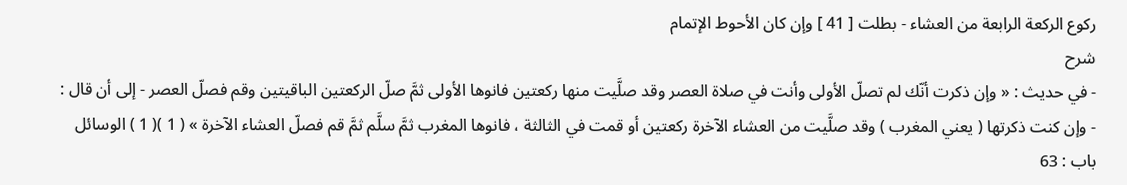ركوع الركعة الرابعة من العشاء - بطلت [ 41 ] وإن كان الأحوط الإتمام
شرح
- في حديث : « وإن ذكرت أنّك لم تصلّ الأولى وأنت في صلاة العصر وقد صلَّيت منها ركعتين فانوها الأولى ثمَّ صلّ الركعتين الباقيتين وقم فصلّ العصر - إلى أن قال : - وإن كنت ذكرتها ( يعني المغرب ) وقد صلَّيت من العشاء الآخرة ركعتين أو قمت في الثالثة ، فانوها المغرب ثمَّ سلَّم ثمَّ قم فصلّ العشاء الآخرة » ( 1 )( 1 ) الوسائل باب : 63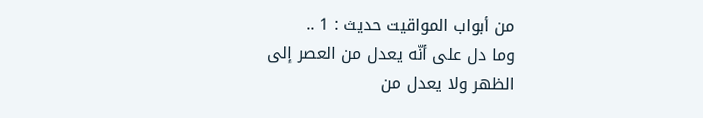من أبواب المواقيت حديث : 1 ..
وما دل على أنّه يعدل من العصر إلى الظهر ولا يعدل من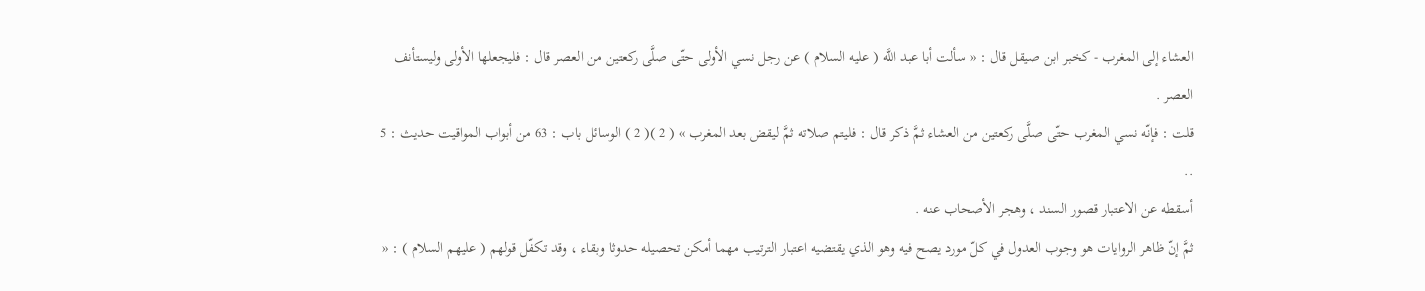العشاء إلى المغرب - كخبر ابن صيقل قال : « سألت أبا عبد اللَّه ( عليه السلام ) عن رجل نسي الأولى حتّى صلَّى ركعتين من العصر قال : فليجعلها الأولى وليستأنف العصر .
قلت : فإنّه نسي المغرب حتّى صلَّى ركعتين من العشاء ثمَّ ذكر قال : فليتم صلاته ثمَّ ليقض بعد المغرب » ( 2 )( 2 ) الوسائل باب : 63 من أبواب المواقيت حديث : 5 ..
أسقطه عن الاعتبار قصور السند ، وهجر الأصحاب عنه .
ثمَّ إنّ ظاهر الروايات هو وجوب العدول في كلّ مورد يصح فيه وهو الذي يقتضيه اعتبار الترتيب مهما أمكن تحصيله حدوثا وبقاء ، وقد تكفّل قولهم ( عليهم السلام ) : «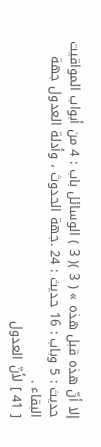إلا أنّ هذه قبل هذه » ( 3 )( 3 ) الوسائل باب : 4 من أبواب المواقيت حديث : 5 وباب : 16 حديث : 24 .جهة الحدوث ، وأدلة العدول جهة البقاء .
[ 41 ] لأنّ العدول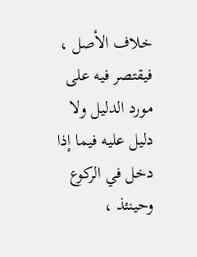خلاف الأصل ، فيقتصر فيه على مورد الدليل ولا دليل عليه فيما إذا دخل في الركوع وحينئذ ،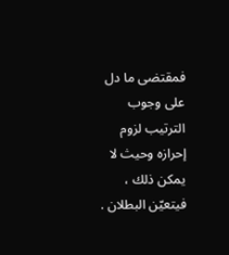فمقتضى ما دل على وجوب الترتيب لزوم إحرازه وحيث لا يمكن ذلك ، فيتعيّن البطلان .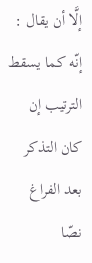إلَّا أن يقال : إنّه كما يسقط الترتيب إن كان التذكر بعد الفراغ نصّا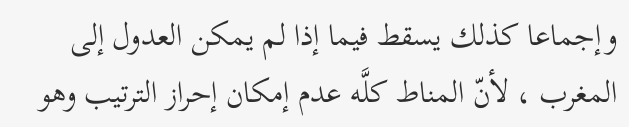وإجماعا كذلك يسقط فيما إذا لم يمكن العدول إلى المغرب ، لأنّ المناط كلَّه عدم إمكان إحراز الترتيب وهو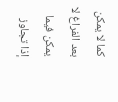كما لا يمكن بعد الفراغ لا يمكن فيما إذا تجاوز